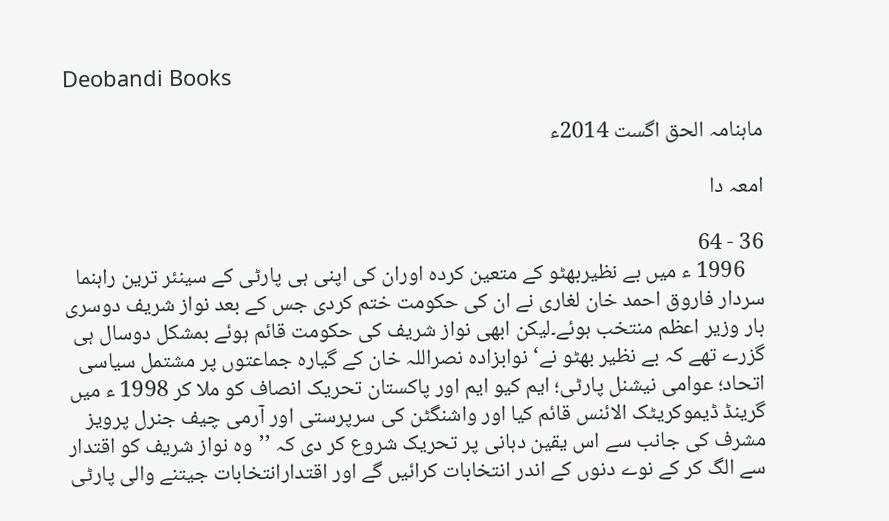Deobandi Books

ماہنامہ الحق اگست 2014ء

امعہ دا

36 - 64
    1996 ء میں بے نظیربھٹو کے متعین کردہ اوران کی اپنی ہی پارٹی کے سینئر ترین راہنما سردار فاروق احمد خان لغاری نے ان کی حکومت ختم کردی جس کے بعد نواز شریف دوسری بار وزیر اعظم منتخب ہوئے۔لیکن ابھی نواز شریف کی حکومت قائم ہوئے بمشکل دوسال ہی گزرے تھے کہ بے نظیر بھٹو نے‘ نوابزادہ نصراللہ خان کے گیارہ جماعتوں پر مشتمل سیاسی اتحاد؛ عوامی نیشنل پارٹی؛ ایم کیو ایم اور پاکستان تحریک انصاف کو ملا کر 1998 ء میں گرینڈ ڈیموکریٹک الائنس قائم کیا اور واشنگٹن کی سرپرستی اور آرمی چیف جنرل پرویز مشرف کی جانب سے اس یقین دہانی پر تحریک شروع کر دی کہ ’’وہ نواز شریف کو اقتدار سے الگ کر کے نوے دنوں کے اندر انتخابات کرائیں گے اور اقتدارانتخابات جیتنے والی پارٹی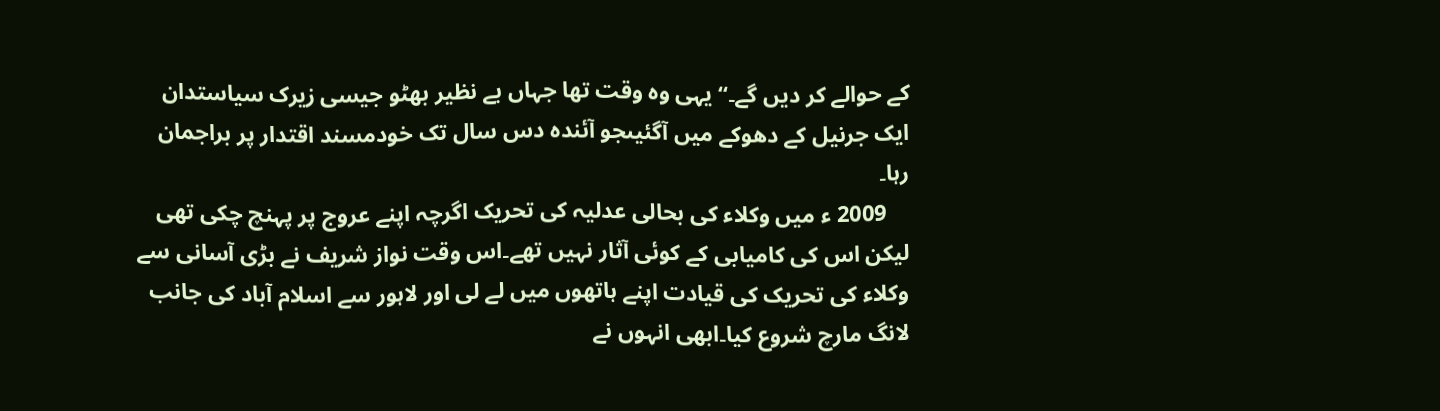کے حوالے کر دیں گے۔‘‘ یہی وہ وقت تھا جہاں بے نظیر بھٹو جیسی زیرک سیاستدان ایک جرنیل کے دھوکے میں آگئیںجو آئندہ دس سال تک خودمسند اقتدار پر براجمان رہا۔
    2009 ء میں وکلاء کی بحالی عدلیہ کی تحریک اگرچہ اپنے عروج پر پہنچ چکی تھی لیکن اس کی کامیابی کے کوئی آثار نہیں تھے۔اس وقت نواز شریف نے بڑی آسانی سے وکلاء کی تحریک کی قیادت اپنے ہاتھوں میں لے لی اور لاہور سے اسلام آباد کی جانب لانگ مارچ شروع کیا۔ابھی انہوں نے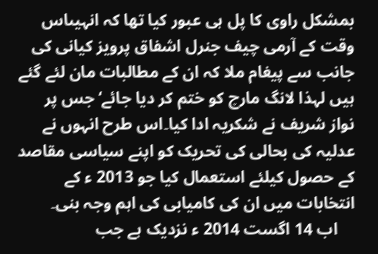بمشکل راوی کا پل ہی عبور کیا تھا کہ انہیںاس وقت کے آرمی چیف جنرل اشفاق پرویز کیانی کی جانب سے پیغام ملا کہ ان کے مطالبات مان لئے گئے ہیں لہذا لانگ مارچ کو ختم کر دیا جائے‘ جس پر نواز شریف نے شکریہ ادا کیا۔اس طرح انہوں نے عدلیہ کی بحالی کی تحریک کو اپنے سیاسی مقاصد کے حصول کیلئے استعمال کیا جو 2013 ء کے انتخابات میں ان کی کامیابی کی اہم وجہ بنی۔
    اب 14 اگست 2014 ء نزدیک ہے جب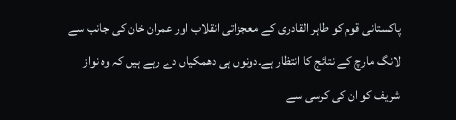پاکستانی قوم کو طاہر القادری کے معجزاتی انقلاب اور عمران خان کی جانب سے لانگ مارچ کے نتائج کا انتظار ہے۔دونوں ہی دھمکیاں دے رہے ہیں کہ وہ نواز شریف کو ان کی کرسی سے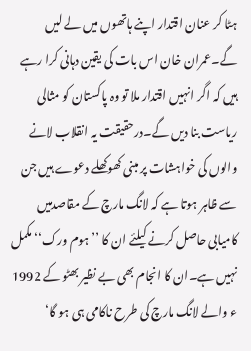ہٹا کر عنان اقتدار اپنے ہاتھوں میں لے لیں گے۔عمران خان اس بات کی یقین دہانی کرا رہے ہیں کہ اگر انہیں اقتدار ملا تو وہ پاکستان کو مثالی ریاست بنا دیں گے۔درحقیقت یہ انقلاب لانے والوں کی خواہشات پر مبنی کھوکھلے دعوے ہیں جن سے ظاہر ہوتا ہے کہ لانگ مارچ کے مقاصدمیں کامیابی حاصل کرنے کیلئے ان کا ’’ہوم ورک‘‘ مکمل نہیں ہے۔ان کا انجام بھی بے نظیر بھٹو کے 1992 ء والے لانگ مارچ کی طرح ناکامی ہی ہو گا‘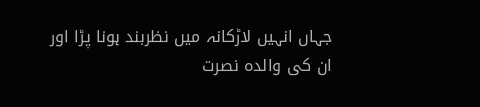جہاں انہیں لاڑکانہ میں نظربند ہونا پڑا اور ان کی والدہ نصرت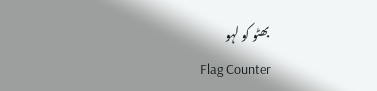بھٹو کو لہو
Flag Counter